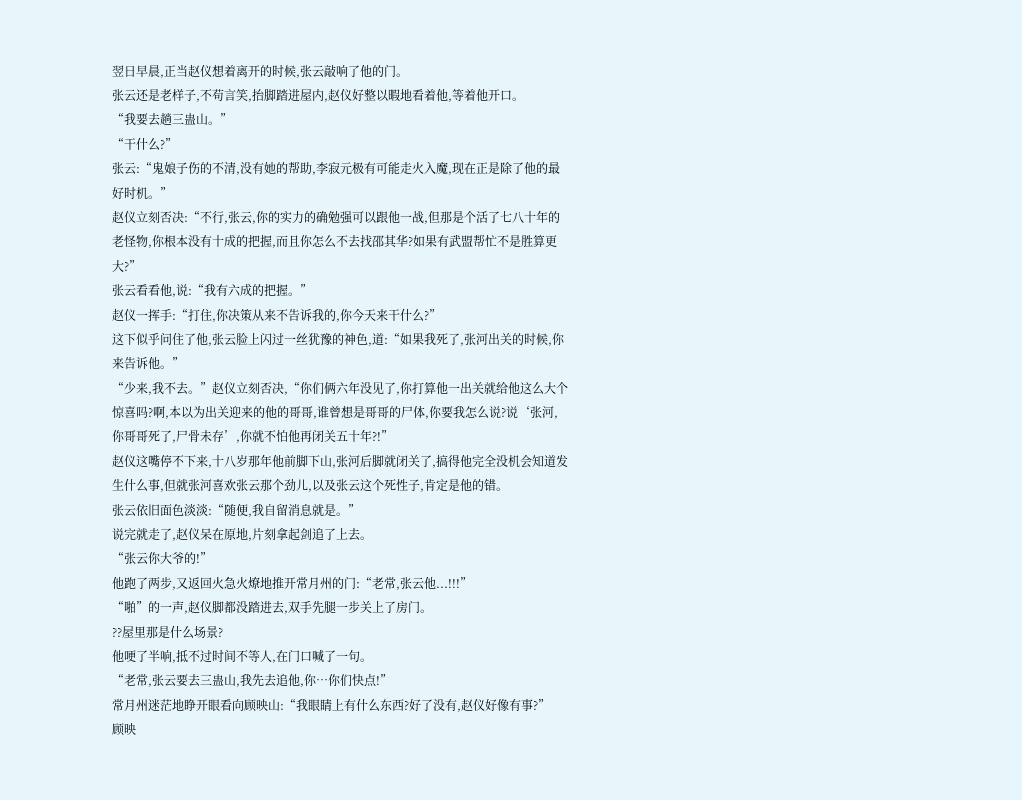翌日早晨,正当赵仪想着离开的时候,张云敲响了他的门。
张云还是老样子,不苟言笑,抬脚踏进屋内,赵仪好整以暇地看着他,等着他开口。
“我要去趟三蛊山。”
“干什么?”
张云:“鬼娘子伤的不清,没有她的帮助,李寂元极有可能走火入魔,现在正是除了他的最好时机。”
赵仪立刻否决:“不行,张云,你的实力的确勉强可以跟他一战,但那是个活了七八十年的老怪物,你根本没有十成的把握,而且你怎么不去找邵其华?如果有武盟帮忙不是胜算更大?”
张云看看他,说:“我有六成的把握。”
赵仪一挥手:“打住,你决策从来不告诉我的,你今天来干什么?”
这下似乎问住了他,张云脸上闪过一丝犹豫的神色,道:“如果我死了,张河出关的时候,你来告诉他。”
“少来,我不去。”赵仪立刻否决,“你们俩六年没见了,你打算他一出关就给他这么大个惊喜吗?啊,本以为出关迎来的他的哥哥,谁曾想是哥哥的尸体,你要我怎么说?说‘张河,你哥哥死了,尸骨未存’,你就不怕他再闭关五十年?!”
赵仪这嘴停不下来,十八岁那年他前脚下山,张河后脚就闭关了,搞得他完全没机会知道发生什么事,但就张河喜欢张云那个劲儿,以及张云这个死性子,肯定是他的错。
张云依旧面色淡淡:“随便,我自留消息就是。”
说完就走了,赵仪呆在原地,片刻拿起剑追了上去。
“张云你大爷的!”
他跑了两步,又返回火急火燎地推开常月州的门:“老常,张云他...!!!”
“啪”的一声,赵仪脚都没踏进去,双手先腿一步关上了房门。
??屋里那是什么场景?
他哽了半响,抵不过时间不等人,在门口喊了一句。
“老常,张云要去三蛊山,我先去追他,你…你们快点!”
常月州迷茫地睁开眼看向顾映山:“我眼睛上有什么东西?好了没有,赵仪好像有事?”
顾映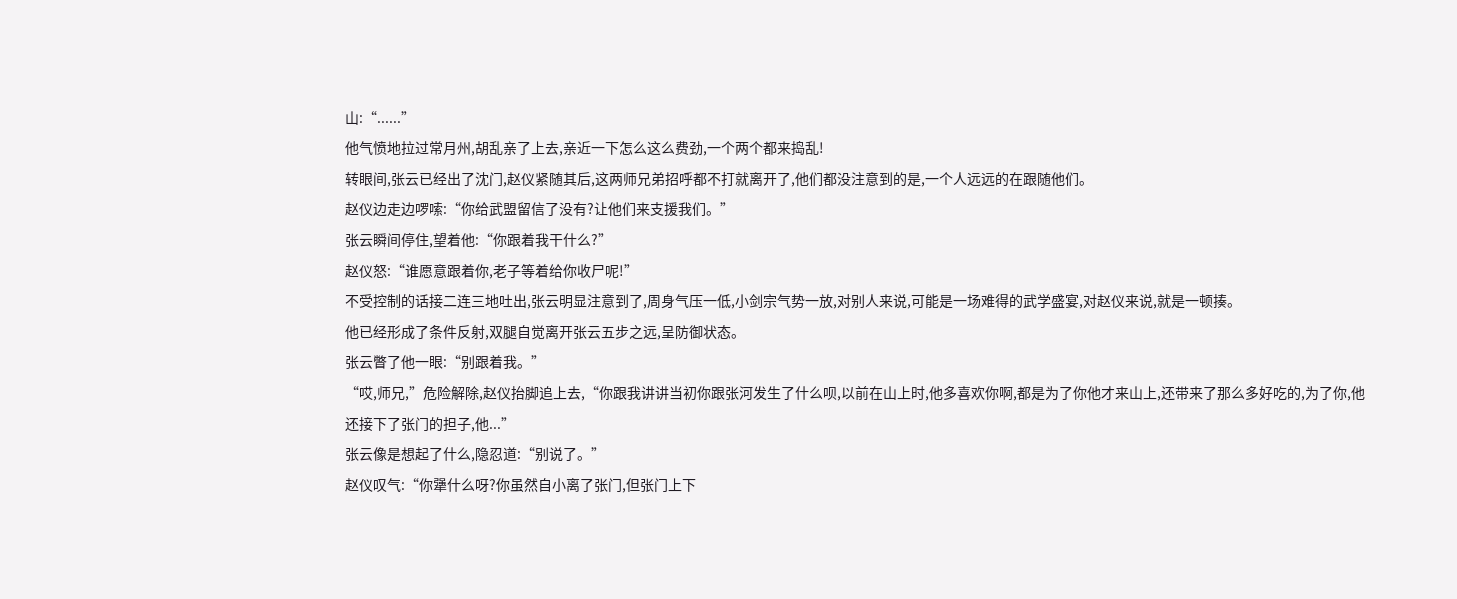山:“......”
他气愤地拉过常月州,胡乱亲了上去,亲近一下怎么这么费劲,一个两个都来捣乱!
转眼间,张云已经出了沈门,赵仪紧随其后,这两师兄弟招呼都不打就离开了,他们都没注意到的是,一个人远远的在跟随他们。
赵仪边走边啰嗦:“你给武盟留信了没有?让他们来支援我们。”
张云瞬间停住,望着他:“你跟着我干什么?”
赵仪怒:“谁愿意跟着你,老子等着给你收尸呢!”
不受控制的话接二连三地吐出,张云明显注意到了,周身气压一低,小剑宗气势一放,对别人来说,可能是一场难得的武学盛宴,对赵仪来说,就是一顿揍。
他已经形成了条件反射,双腿自觉离开张云五步之远,呈防御状态。
张云瞥了他一眼:“别跟着我。”
“哎,师兄,”危险解除,赵仪抬脚追上去,“你跟我讲讲当初你跟张河发生了什么呗,以前在山上时,他多喜欢你啊,都是为了你他才来山上,还带来了那么多好吃的,为了你,他还接下了张门的担子,他...”
张云像是想起了什么,隐忍道:“别说了。”
赵仪叹气:“你犟什么呀?你虽然自小离了张门,但张门上下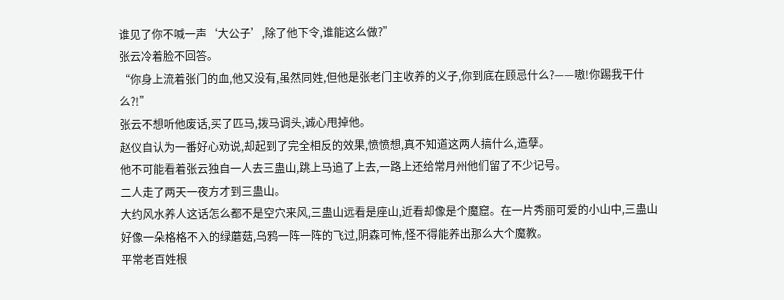谁见了你不喊一声‘大公子’,除了他下令,谁能这么做?”
张云冷着脸不回答。
“你身上流着张门的血,他又没有,虽然同姓,但他是张老门主收养的义子,你到底在顾忌什么?——嗷!你踢我干什么?!”
张云不想听他废话,买了匹马,拨马调头,诚心甩掉他。
赵仪自认为一番好心劝说,却起到了完全相反的效果,愤愤想,真不知道这两人搞什么,造孽。
他不可能看着张云独自一人去三蛊山,跳上马追了上去,一路上还给常月州他们留了不少记号。
二人走了两天一夜方才到三蛊山。
大约风水养人这话怎么都不是空穴来风,三蛊山远看是座山,近看却像是个魔窟。在一片秀丽可爱的小山中,三蛊山好像一朵格格不入的绿蘑菇,乌鸦一阵一阵的飞过,阴森可怖,怪不得能养出那么大个魔教。
平常老百姓根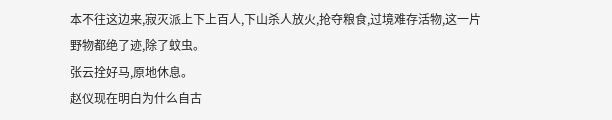本不往这边来,寂灭派上下上百人,下山杀人放火,抢夺粮食,过境难存活物,这一片野物都绝了迹,除了蚊虫。
张云拴好马,原地休息。
赵仪现在明白为什么自古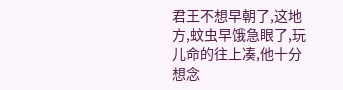君王不想早朝了,这地方,蚊虫早饿急眼了,玩儿命的往上凑,他十分想念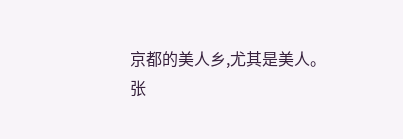京都的美人乡,尤其是美人。
张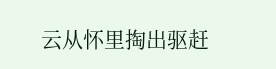云从怀里掏出驱赶